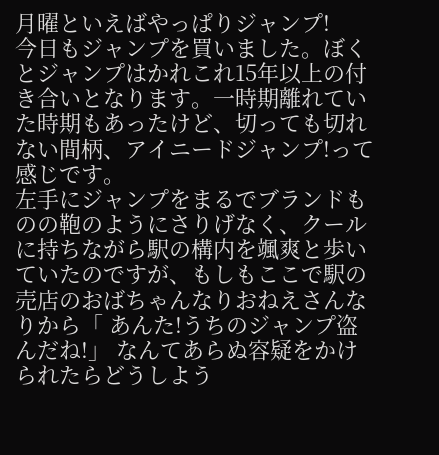月曜といえばやっぱりジャンプ!
今日もジャンプを買いました。ぼくとジャンプはかれこれ15年以上の付き合いとなります。一時期離れていた時期もあったけど、切っても切れない間柄、アイニードジャンプ!って感じです。
左手にジャンプをまるでブランドものの鞄のようにさりげなく、クールに持ちながら駅の構内を颯爽と歩いていたのですが、もしもここで駅の売店のおばちゃんなりおねえさんなりから「 あんた!うちのジャンプ盗んだね!」 なんてあらぬ容疑をかけられたらどうしよう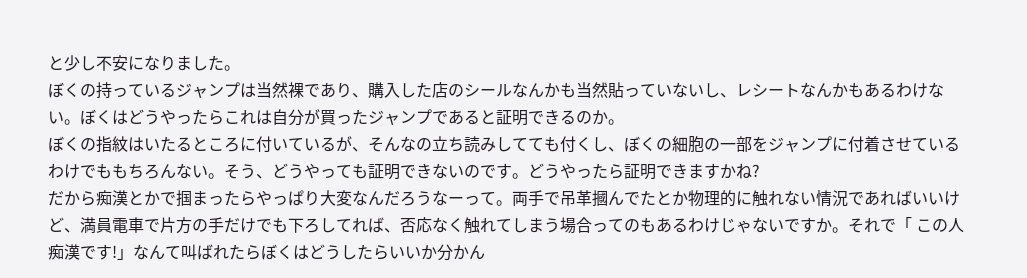と少し不安になりました。
ぼくの持っているジャンプは当然裸であり、購入した店のシールなんかも当然貼っていないし、レシートなんかもあるわけない。ぼくはどうやったらこれは自分が買ったジャンプであると証明できるのか。
ぼくの指紋はいたるところに付いているが、そんなの立ち読みしてても付くし、ぼくの細胞の一部をジャンプに付着させているわけでももちろんない。そう、どうやっても証明できないのです。どうやったら証明できますかね?
だから痴漢とかで掴まったらやっぱり大変なんだろうなーって。両手で吊革摑んでたとか物理的に触れない情況であればいいけど、満員電車で片方の手だけでも下ろしてれば、否応なく触れてしまう場合ってのもあるわけじゃないですか。それで「 この人痴漢です!」なんて叫ばれたらぼくはどうしたらいいか分かん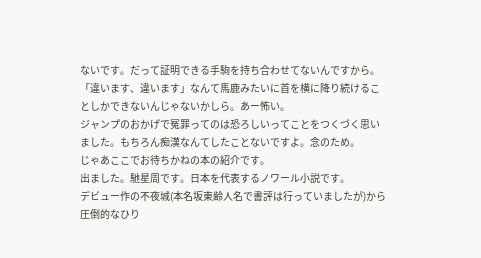ないです。だって証明できる手駒を持ち合わせてないんですから。「違います、違います」なんて馬鹿みたいに首を横に降り続けることしかできないんじゃないかしら。あー怖い。
ジャンプのおかげで冤罪ってのは恐ろしいってことをつくづく思いました。もちろん痴漢なんてしたことないですよ。念のため。
じゃあここでお待ちかねの本の紹介です。
出ました。馳星周です。日本を代表するノワール小説です。
デビュー作の不夜城(本名坂東齢人名で書評は行っていましたが)から圧倒的なひり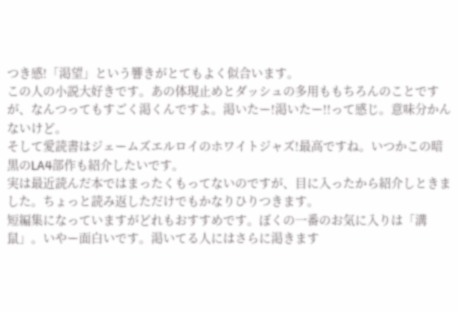つき感!「渇望」という響きがとてもよく似合います。
この人の小説大好きです。あの体現止めとダッシュの多用ももちろんのことですが、なんつってもすごく渇くんですよ。渇いたー!渇いたー!!って感じ。意味分かんないけど。
そして愛読書はジェームズエルロイのホワイトジャズ!最高ですね。いつかこの暗黒のLA4部作も紹介したいです。
実は最近読んだ本ではまったくもってないのですが、目に入ったから紹介しときました。ちょっと読み返しただけでもかなりひりつきます。
短編集になっていますがどれもおすすめです。ぼくの一番のお気に入りは「溝鼠」。いやー面白いです。渇いてる人にはさらに渇きます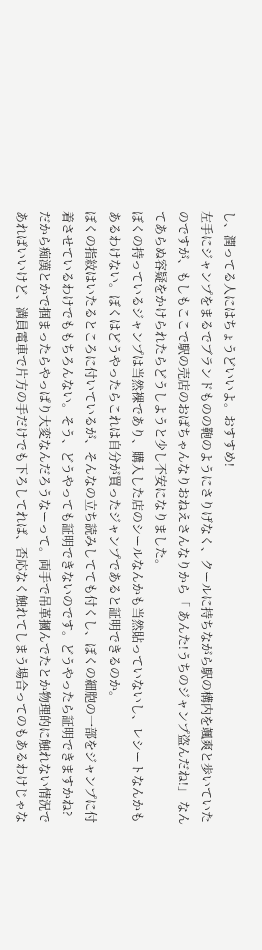し、潤ってる人にはちょうどいいよ。おすすめ!
左手にジャンプをまるでブランドものの鞄のようにさりげなく、クールに持ちながら駅の構内を颯爽と歩いていたのですが、もしもここで駅の売店のおばちゃんなりおねえさんなりから「 あんた!うちのジャンプ盗んだね!」 なんてあらぬ容疑をかけられたらどうしようと少し不安になりました。
ぼくの持っているジャンプは当然裸であり、購入した店のシールなんかも当然貼っていないし、レシートなんかもあるわけない。ぼくはどうやったらこれは自分が買ったジャンプであると証明できるのか。
ぼくの指紋はいたるところに付いているが、そんなの立ち読みしてても付くし、ぼくの細胞の一部をジャンプに付着させているわけでももちろんない。そう、どうやっても証明できないのです。どうやったら証明できますかね?
だから痴漢とかで掴まったらやっぱり大変なんだろうなーって。両手で吊革摑んでたとか物理的に触れない情況であればいいけど、満員電車で片方の手だけでも下ろしてれば、否応なく触れてしまう場合ってのもあるわけじゃな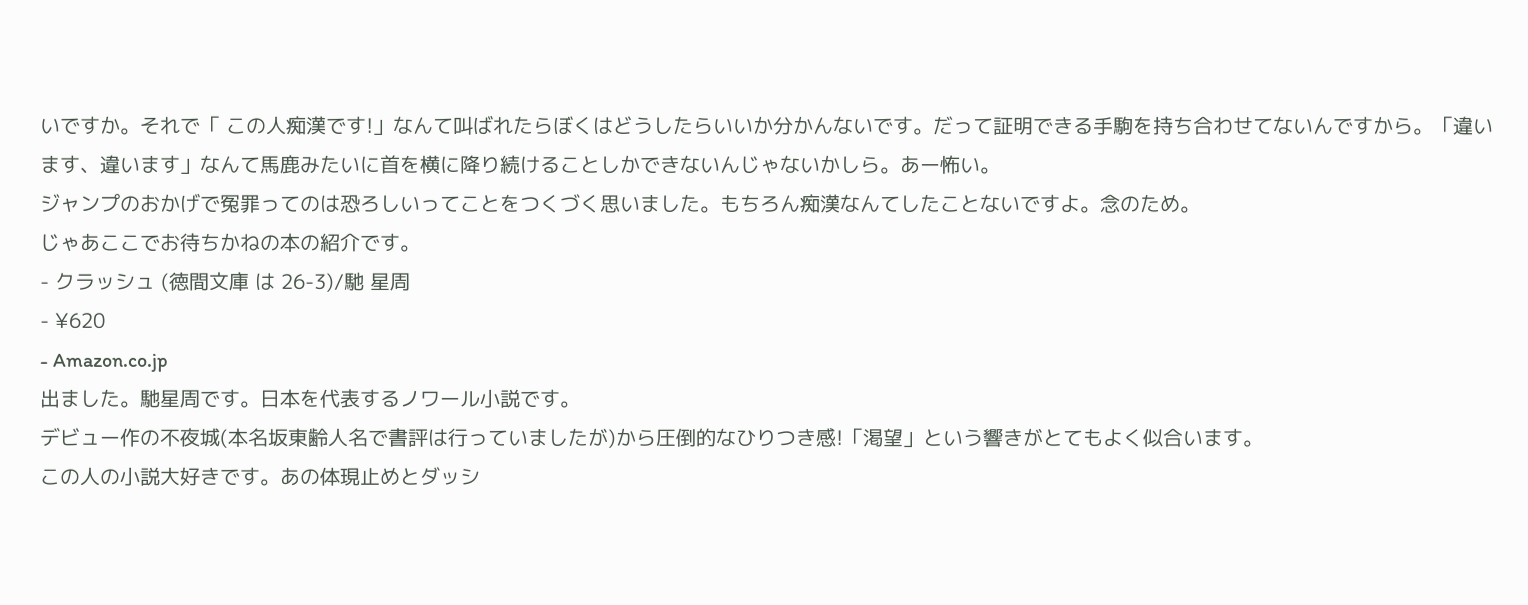いですか。それで「 この人痴漢です!」なんて叫ばれたらぼくはどうしたらいいか分かんないです。だって証明できる手駒を持ち合わせてないんですから。「違います、違います」なんて馬鹿みたいに首を横に降り続けることしかできないんじゃないかしら。あー怖い。
ジャンプのおかげで冤罪ってのは恐ろしいってことをつくづく思いました。もちろん痴漢なんてしたことないですよ。念のため。
じゃあここでお待ちかねの本の紹介です。
- クラッシュ (徳間文庫 は 26-3)/馳 星周
- ¥620
- Amazon.co.jp
出ました。馳星周です。日本を代表するノワール小説です。
デビュー作の不夜城(本名坂東齢人名で書評は行っていましたが)から圧倒的なひりつき感!「渇望」という響きがとてもよく似合います。
この人の小説大好きです。あの体現止めとダッシ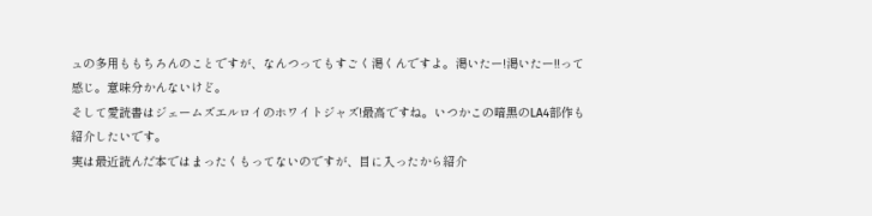ュの多用ももちろんのことですが、なんつってもすごく渇くんですよ。渇いたー!渇いたー!!って感じ。意味分かんないけど。
そして愛読書はジェームズエルロイのホワイトジャズ!最高ですね。いつかこの暗黒のLA4部作も紹介したいです。
実は最近読んだ本ではまったくもってないのですが、目に入ったから紹介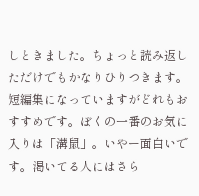しときました。ちょっと読み返しただけでもかなりひりつきます。
短編集になっていますがどれもおすすめです。ぼくの一番のお気に入りは「溝鼠」。いやー面白いです。渇いてる人にはさら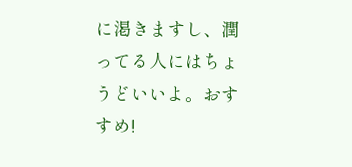に渇きますし、潤ってる人にはちょうどいいよ。おすすめ!